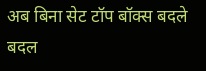अब बिना सेट टॉप बॉक्स बदले बदल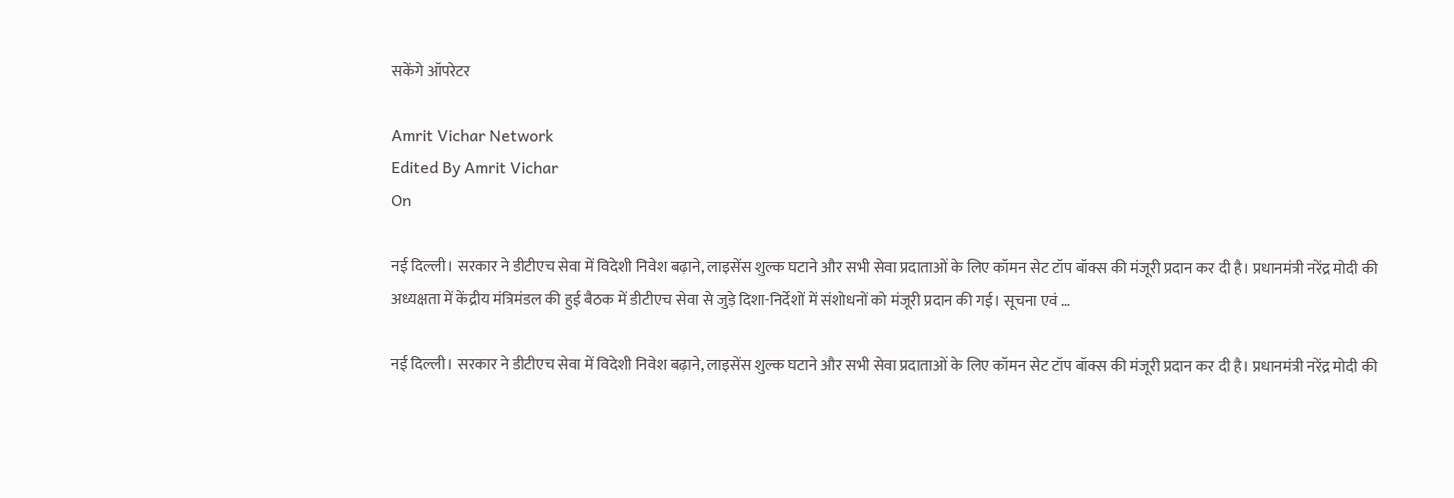सकेंगे ऑपरेटर

Amrit Vichar Network
Edited By Amrit Vichar
On

नई दिल्ली। सरकार ने डीटीएच सेवा में विदेशी निवेश बढ़ाने, लाइसेंस शुल्क घटाने और सभी सेवा प्रदाताओं के लिए कॉमन सेट टॉप बॉक्स की मंजूरी प्रदान कर दी है। प्रधानमंत्री नरेंद्र मोदी की अध्यक्षता में केंद्रीय मंत्रिमंडल की हुई बैठक में डीटीएच सेवा से जुड़े दिशा-निर्देशों में संशोधनों को मंजूरी प्रदान की गई। सूचना एवं …

नई दिल्ली। सरकार ने डीटीएच सेवा में विदेशी निवेश बढ़ाने, लाइसेंस शुल्क घटाने और सभी सेवा प्रदाताओं के लिए कॉमन सेट टॉप बॉक्स की मंजूरी प्रदान कर दी है। प्रधानमंत्री नरेंद्र मोदी की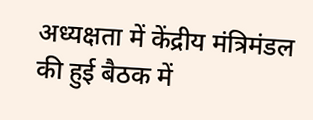अध्यक्षता में केंद्रीय मंत्रिमंडल की हुई बैठक में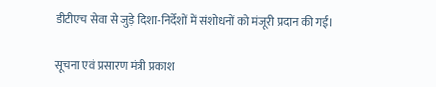डीटीएच सेवा से जुड़े दिशा-निर्देशों में संशोधनों को मंजूरी प्रदान की गई।

सूचना एवं प्रसारण मंत्री प्रकाश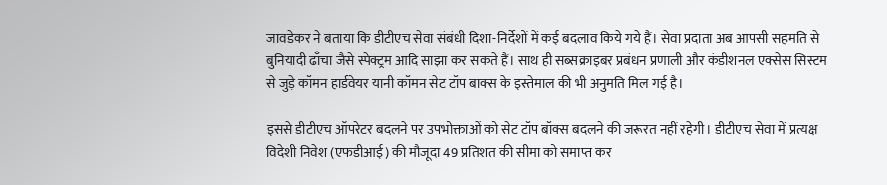जावडेकर ने बताया कि डीटीएच सेवा संबंधी दिशा-निर्देशों में कई बदलाव किये गये हैं। सेवा प्रदाता अब आपसी सहमति से बुनियादी ढाँचा जैसे स्पेक्ट्रम आदि साझा कर सकते हैं। साथ ही सब्सक्राइबर प्रबंधन प्रणाली और कंडीशनल एक्सेस सिस्टम से जुड़े कॉमन हार्डवेयर यानी कॉमन सेट टॉप बाक्स के इस्तेमाल की भी अनुमति मिल गई है।

इससे डीटीएच ऑपरेटर बदलने पर उपभोक्ताओं को सेट टॉप बॉक्स बदलने की जरूरत नहीं रहेगी। डीटीएच सेवा में प्रत्यक्ष विदेशी निवेश (एफडीआई) की मौजूदा 49 प्रतिशत की सीमा को समाप्त कर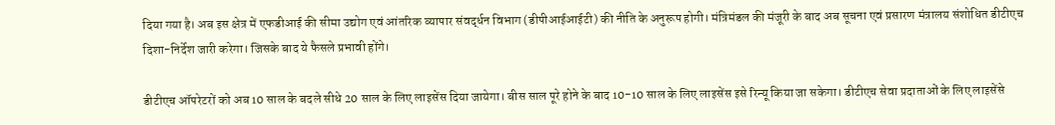दिया गया है। अब इस क्षेत्र में एफडीआई की सीमा उद्योग एवं आंतरिक व्यापार संवर्द्धन विभाग (डीपीआईआईटी) की नीति के अनुरूप होगी। मंत्रिमंडल की मंजूरी के बाद अब सूचना एवं प्रसारण मंत्रालय संशोधित डीटीएच दिशा-निर्देश जारी करेगा। जिसके बाद ये फैसले प्रभावी होंगे।

डीटीएच ऑपरेटरों को अब 10 साल के बदले सीधे 20 साल के लिए लाइसेंस दिया जायेगा। बीस साल पूरे होने के बाद 10-10 साल के लिए लाइसेंस इसे रिन्यू किया जा सकेगा। डीटीएच सेवा प्रदाताओं के लिए लाइसेंसे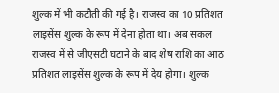शुल्क में भी कटौती की गई है। राजस्व का 10 प्रतिशत लाइसेंस शुल्क के रूप में देना होता था। अब सकल राजस्व में से जीएसटी घटाने के बाद शेष राशि का आठ प्रतिशत लाइसेंस शुल्क के रूप में देय होगा। शुल्क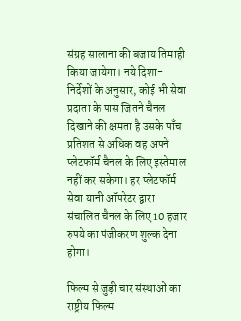संग्रह सालाना की बजाय तिमाही किया जायेगा। नये दिशा-निर्देशों के अनुसार, कोई भी सेवा प्रदाता के पास जितने चैनल दिखाने की क्षमता है उसके पाँच प्रतिशत से अधिक वह अपने प्लेटफॉर्म चैनल के लिए इस्तेमाल नहीं कर सकेगा। हर प्लेटफॉर्म सेवा यानी ऑपरेटर द्वारा संचालित चैनल के लिए 10 हजार रुपये का पंजीकरण शुल्क देना होगा।

फिल्म से जुड़ी चार संस्थाओं का राष्ट्रीय फिल्म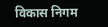विकास निगम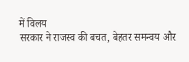में विलय
सरकार ने राजस्व की बचत, बेहतर समन्वय और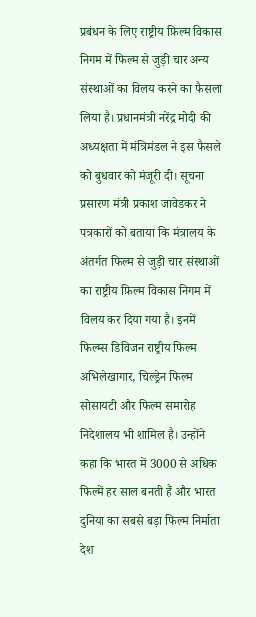प्रबंधन के लिए राष्ट्रीय फ़िल्म विकास निगम में फिल्म से जुड़ी चार अन्य संस्थाओं का विलय करने का फैसला लिया है। प्रधानमंत्री नरेंद्र मोदी की अध्यक्षता में मंत्रिमंडल ने इस फैसले को बुधवार को मंजूरी दी। सूचना प्रसारण मंत्री प्रकाश जावेडकर ने पत्रकारों को बताया कि मंत्रालय के अंतर्गत फिल्म से जुड़ी चार संस्थाओं का राष्ट्रीय फ़िल्म विकास निगम में विलय कर दिया गया है। इनमें फिल्म्स डिविजन राष्ट्रीय फिल्म अभिलेखागार, चिल्ड्रेन फिल्म सोसायटी और फिल्म समारोह निदेशालय भी शामिल है। उन्होंने कहा कि भारत में 3000 से अधिक फिल्में हर साल बनती हैं और भारत दुनिया का सबसे बड़ा फिल्म निर्माता देश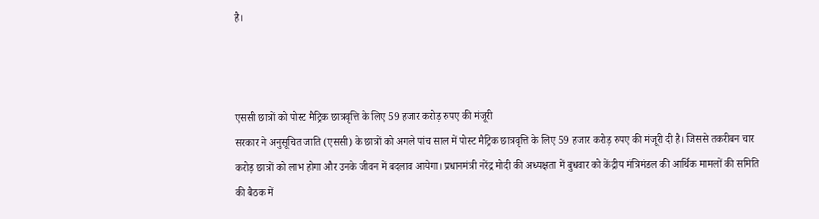है।



एससी छात्रों को पोस्ट मैट्रिक छात्रवृत्ति के लिए 59 हजार करोड़ रुपए की मंजूरी
सरकार ने अनुसूचित जाति (एससी) के छात्रों को अगले पांच साल में पोस्ट मैट्रिक छात्रवृत्ति के लिए 59 हजार करोड़ रुपए की मंजूरी दी है। जिससे तकरीबन चार करोड़ छात्रों को लाभ होगा और उनके जीवन में बदलाव आयेगा। प्रधानमंत्री नरेंद्र मोदी की अध्यक्षता में बुधवार को केंद्रीय मंत्रिमंडल की आर्थिक मामलों की समिति की बैठक में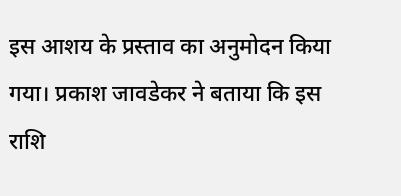इस आशय के प्रस्ताव का अनुमोदन किया गया। प्रकाश जावडेकर ने बताया कि इस राशि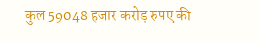कुल 59048 हजार करोड़ रुपए की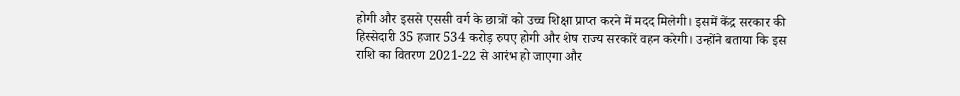होगी और इससे एससी वर्ग के छात्रों को उच्च शिक्षा प्राप्त करने में मदद मिलेगी। इसमें केंद्र सरकार की हिस्सेदारी 35 हजार 534 करोड़ रुपए होगी और शेष राज्य सरकारें वहन करेगी। उन्होंने बताया कि इस राशि का वितरण 2021-22 से आरंभ हो जाएगा और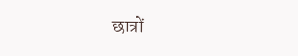छात्रों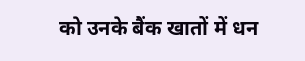को उनके बैंक खातों में धन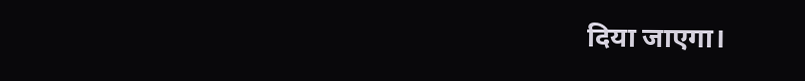दिया जाएगा।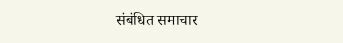संबंधित समाचार